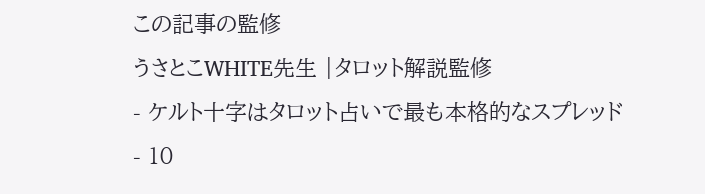この記事の監修
うさとこWHITE先生 |タロット解説監修
- ケルト十字はタロット占いで最も本格的なスプレッド
- 10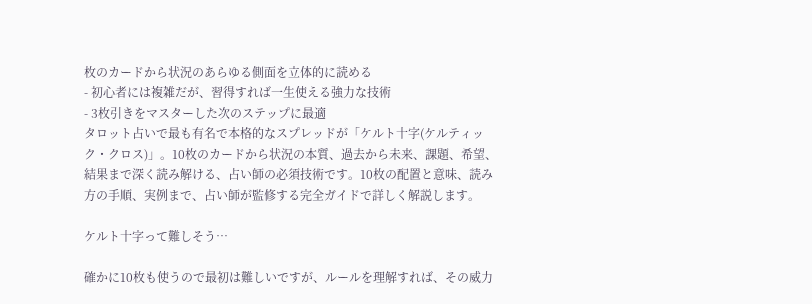枚のカードから状況のあらゆる側面を立体的に読める
- 初心者には複雑だが、習得すれば一生使える強力な技術
- 3枚引きをマスターした次のステップに最適
タロット占いで最も有名で本格的なスプレッドが「ケルト十字(ケルティック・クロス)」。10枚のカードから状況の本質、過去から未来、課題、希望、結果まで深く読み解ける、占い師の必須技術です。10枚の配置と意味、読み方の手順、実例まで、占い師が監修する完全ガイドで詳しく解説します。

ケルト十字って難しそう…

確かに10枚も使うので最初は難しいですが、ルールを理解すれば、その威力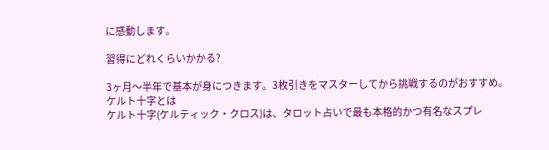に感動します。

習得にどれくらいかかる?

3ヶ月〜半年で基本が身につきます。3枚引きをマスターしてから挑戦するのがおすすめ。
ケルト十字とは
ケルト十字(ケルティック・クロス)は、タロット占いで最も本格的かつ有名なスプレ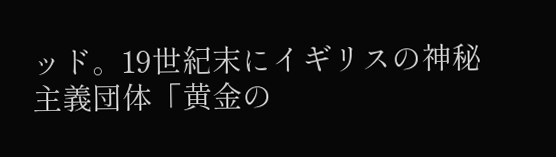ッド。19世紀末にイギリスの神秘主義団体「黄金の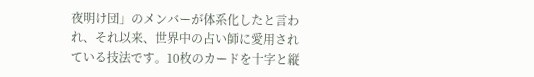夜明け団」のメンバーが体系化したと言われ、それ以来、世界中の占い師に愛用されている技法です。10枚のカードを十字と縦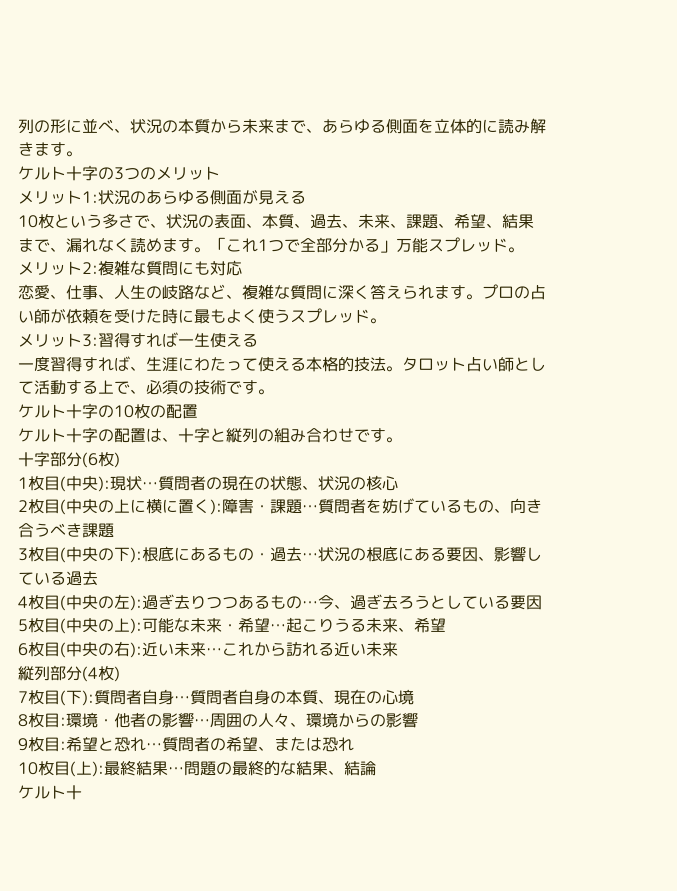列の形に並べ、状況の本質から未来まで、あらゆる側面を立体的に読み解きます。
ケルト十字の3つのメリット
メリット1:状況のあらゆる側面が見える
10枚という多さで、状況の表面、本質、過去、未来、課題、希望、結果まで、漏れなく読めます。「これ1つで全部分かる」万能スプレッド。
メリット2:複雑な質問にも対応
恋愛、仕事、人生の岐路など、複雑な質問に深く答えられます。プロの占い師が依頼を受けた時に最もよく使うスプレッド。
メリット3:習得すれば一生使える
一度習得すれば、生涯にわたって使える本格的技法。タロット占い師として活動する上で、必須の技術です。
ケルト十字の10枚の配置
ケルト十字の配置は、十字と縦列の組み合わせです。
十字部分(6枚)
1枚目(中央):現状…質問者の現在の状態、状況の核心
2枚目(中央の上に横に置く):障害・課題…質問者を妨げているもの、向き合うべき課題
3枚目(中央の下):根底にあるもの・過去…状況の根底にある要因、影響している過去
4枚目(中央の左):過ぎ去りつつあるもの…今、過ぎ去ろうとしている要因
5枚目(中央の上):可能な未来・希望…起こりうる未来、希望
6枚目(中央の右):近い未来…これから訪れる近い未来
縦列部分(4枚)
7枚目(下):質問者自身…質問者自身の本質、現在の心境
8枚目:環境・他者の影響…周囲の人々、環境からの影響
9枚目:希望と恐れ…質問者の希望、または恐れ
10枚目(上):最終結果…問題の最終的な結果、結論
ケルト十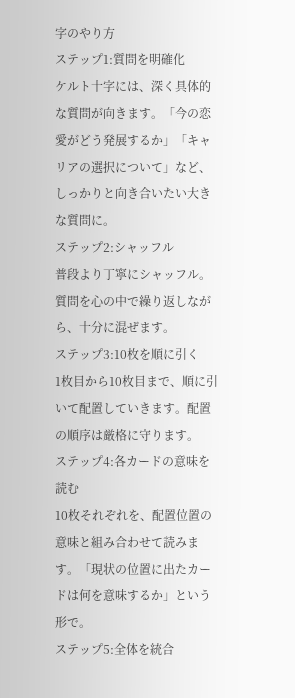字のやり方
ステップ1:質問を明確化
ケルト十字には、深く具体的な質問が向きます。「今の恋愛がどう発展するか」「キャリアの選択について」など、しっかりと向き合いたい大きな質問に。
ステップ2:シャッフル
普段より丁寧にシャッフル。質問を心の中で繰り返しながら、十分に混ぜます。
ステップ3:10枚を順に引く
1枚目から10枚目まで、順に引いて配置していきます。配置の順序は厳格に守ります。
ステップ4:各カードの意味を読む
10枚それぞれを、配置位置の意味と組み合わせて読みます。「現状の位置に出たカードは何を意味するか」という形で。
ステップ5:全体を統合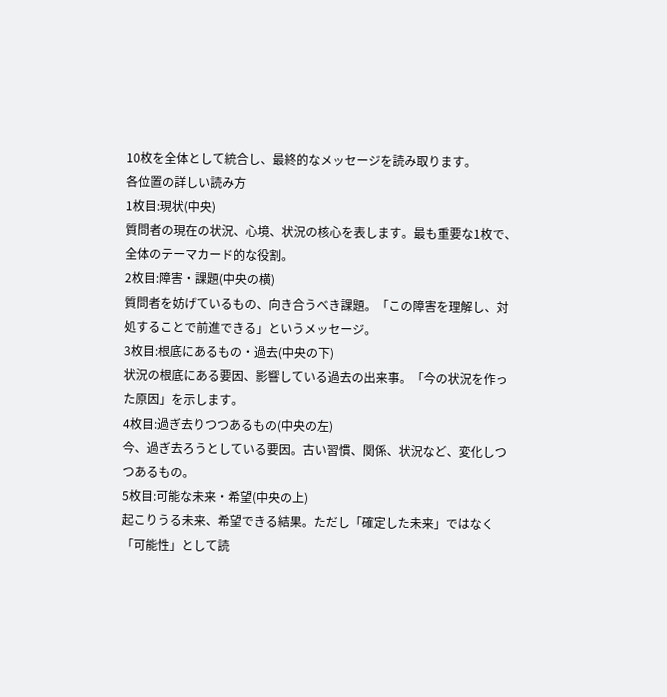10枚を全体として統合し、最終的なメッセージを読み取ります。
各位置の詳しい読み方
1枚目:現状(中央)
質問者の現在の状況、心境、状況の核心を表します。最も重要な1枚で、全体のテーマカード的な役割。
2枚目:障害・課題(中央の横)
質問者を妨げているもの、向き合うべき課題。「この障害を理解し、対処することで前進できる」というメッセージ。
3枚目:根底にあるもの・過去(中央の下)
状況の根底にある要因、影響している過去の出来事。「今の状況を作った原因」を示します。
4枚目:過ぎ去りつつあるもの(中央の左)
今、過ぎ去ろうとしている要因。古い習慣、関係、状況など、変化しつつあるもの。
5枚目:可能な未来・希望(中央の上)
起こりうる未来、希望できる結果。ただし「確定した未来」ではなく「可能性」として読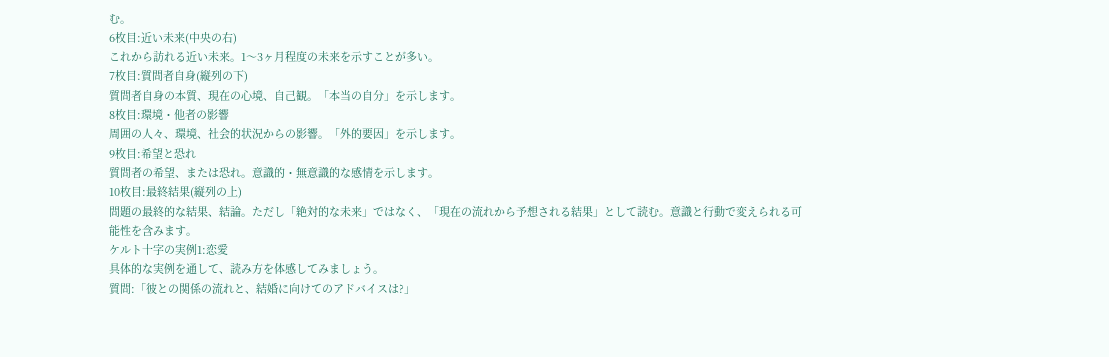む。
6枚目:近い未来(中央の右)
これから訪れる近い未来。1〜3ヶ月程度の未来を示すことが多い。
7枚目:質問者自身(縦列の下)
質問者自身の本質、現在の心境、自己観。「本当の自分」を示します。
8枚目:環境・他者の影響
周囲の人々、環境、社会的状況からの影響。「外的要因」を示します。
9枚目:希望と恐れ
質問者の希望、または恐れ。意識的・無意識的な感情を示します。
10枚目:最終結果(縦列の上)
問題の最終的な結果、結論。ただし「絶対的な未来」ではなく、「現在の流れから予想される結果」として読む。意識と行動で変えられる可能性を含みます。
ケルト十字の実例1:恋愛
具体的な実例を通して、読み方を体感してみましょう。
質問:「彼との関係の流れと、結婚に向けてのアドバイスは?」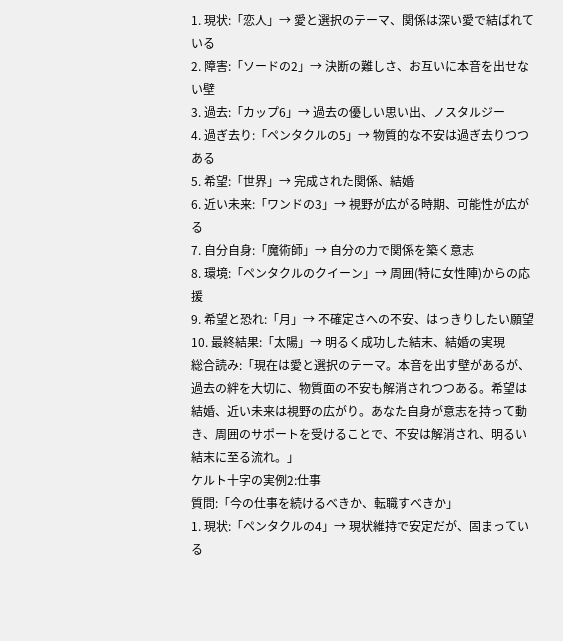1. 現状:「恋人」→ 愛と選択のテーマ、関係は深い愛で結ばれている
2. 障害:「ソードの2」→ 決断の難しさ、お互いに本音を出せない壁
3. 過去:「カップ6」→ 過去の優しい思い出、ノスタルジー
4. 過ぎ去り:「ペンタクルの5」→ 物質的な不安は過ぎ去りつつある
5. 希望:「世界」→ 完成された関係、結婚
6. 近い未来:「ワンドの3」→ 視野が広がる時期、可能性が広がる
7. 自分自身:「魔術師」→ 自分の力で関係を築く意志
8. 環境:「ペンタクルのクイーン」→ 周囲(特に女性陣)からの応援
9. 希望と恐れ:「月」→ 不確定さへの不安、はっきりしたい願望
10. 最終結果:「太陽」→ 明るく成功した結末、結婚の実現
総合読み:「現在は愛と選択のテーマ。本音を出す壁があるが、過去の絆を大切に、物質面の不安も解消されつつある。希望は結婚、近い未来は視野の広がり。あなた自身が意志を持って動き、周囲のサポートを受けることで、不安は解消され、明るい結末に至る流れ。」
ケルト十字の実例2:仕事
質問:「今の仕事を続けるべきか、転職すべきか」
1. 現状:「ペンタクルの4」→ 現状維持で安定だが、固まっている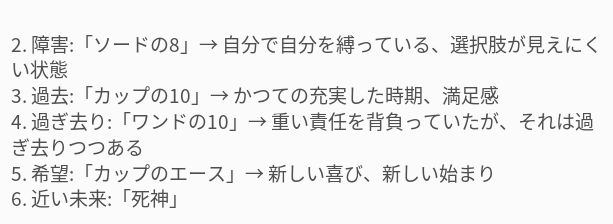2. 障害:「ソードの8」→ 自分で自分を縛っている、選択肢が見えにくい状態
3. 過去:「カップの10」→ かつての充実した時期、満足感
4. 過ぎ去り:「ワンドの10」→ 重い責任を背負っていたが、それは過ぎ去りつつある
5. 希望:「カップのエース」→ 新しい喜び、新しい始まり
6. 近い未来:「死神」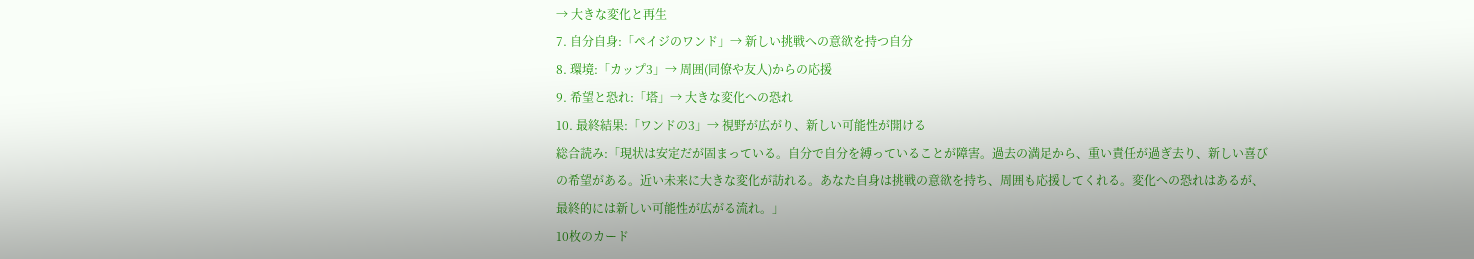→ 大きな変化と再生
7. 自分自身:「ペイジのワンド」→ 新しい挑戦への意欲を持つ自分
8. 環境:「カップ3」→ 周囲(同僚や友人)からの応援
9. 希望と恐れ:「塔」→ 大きな変化への恐れ
10. 最終結果:「ワンドの3」→ 視野が広がり、新しい可能性が開ける
総合読み:「現状は安定だが固まっている。自分で自分を縛っていることが障害。過去の満足から、重い責任が過ぎ去り、新しい喜びの希望がある。近い未来に大きな変化が訪れる。あなた自身は挑戦の意欲を持ち、周囲も応援してくれる。変化への恐れはあるが、最終的には新しい可能性が広がる流れ。」
10枚のカード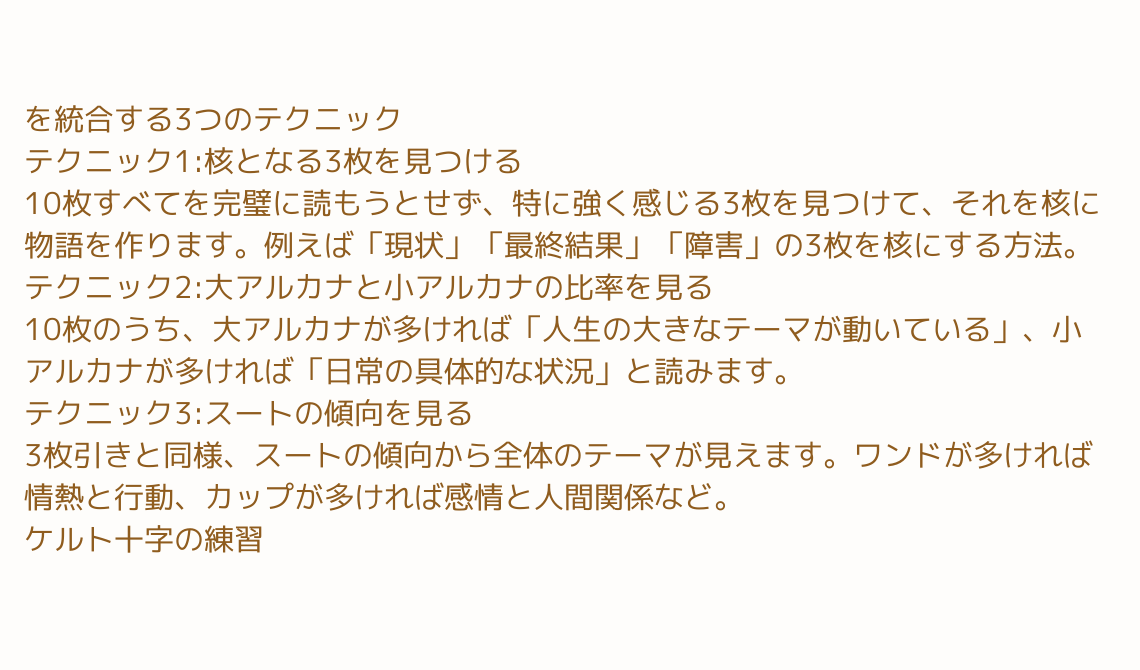を統合する3つのテクニック
テクニック1:核となる3枚を見つける
10枚すべてを完璧に読もうとせず、特に強く感じる3枚を見つけて、それを核に物語を作ります。例えば「現状」「最終結果」「障害」の3枚を核にする方法。
テクニック2:大アルカナと小アルカナの比率を見る
10枚のうち、大アルカナが多ければ「人生の大きなテーマが動いている」、小アルカナが多ければ「日常の具体的な状況」と読みます。
テクニック3:スートの傾向を見る
3枚引きと同様、スートの傾向から全体のテーマが見えます。ワンドが多ければ情熱と行動、カップが多ければ感情と人間関係など。
ケルト十字の練習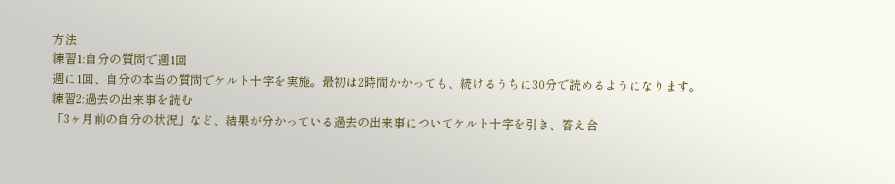方法
練習1:自分の質問で週1回
週に1回、自分の本当の質問でケルト十字を実施。最初は2時間かかっても、続けるうちに30分で読めるようになります。
練習2:過去の出来事を読む
「3ヶ月前の自分の状況」など、結果が分かっている過去の出来事についてケルト十字を引き、答え合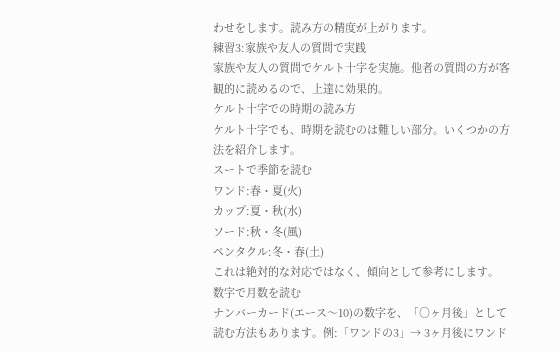わせをします。読み方の精度が上がります。
練習3:家族や友人の質問で実践
家族や友人の質問でケルト十字を実施。他者の質問の方が客観的に読めるので、上達に効果的。
ケルト十字での時期の読み方
ケルト十字でも、時期を読むのは難しい部分。いくつかの方法を紹介します。
スートで季節を読む
ワンド:春・夏(火)
カップ:夏・秋(水)
ソード:秋・冬(風)
ペンタクル:冬・春(土)
これは絶対的な対応ではなく、傾向として参考にします。
数字で月数を読む
ナンバーカード(エース〜10)の数字を、「○ヶ月後」として読む方法もあります。例:「ワンドの3」→ 3ヶ月後にワンド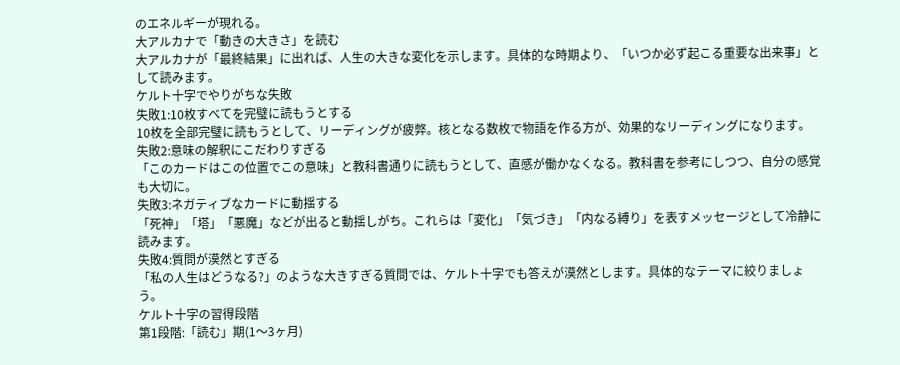のエネルギーが現れる。
大アルカナで「動きの大きさ」を読む
大アルカナが「最終結果」に出れば、人生の大きな変化を示します。具体的な時期より、「いつか必ず起こる重要な出来事」として読みます。
ケルト十字でやりがちな失敗
失敗1:10枚すべてを完璧に読もうとする
10枚を全部完璧に読もうとして、リーディングが疲弊。核となる数枚で物語を作る方が、効果的なリーディングになります。
失敗2:意味の解釈にこだわりすぎる
「このカードはこの位置でこの意味」と教科書通りに読もうとして、直感が働かなくなる。教科書を参考にしつつ、自分の感覚も大切に。
失敗3:ネガティブなカードに動揺する
「死神」「塔」「悪魔」などが出ると動揺しがち。これらは「変化」「気づき」「内なる縛り」を表すメッセージとして冷静に読みます。
失敗4:質問が漠然とすぎる
「私の人生はどうなる?」のような大きすぎる質問では、ケルト十字でも答えが漠然とします。具体的なテーマに絞りましょう。
ケルト十字の習得段階
第1段階:「読む」期(1〜3ヶ月)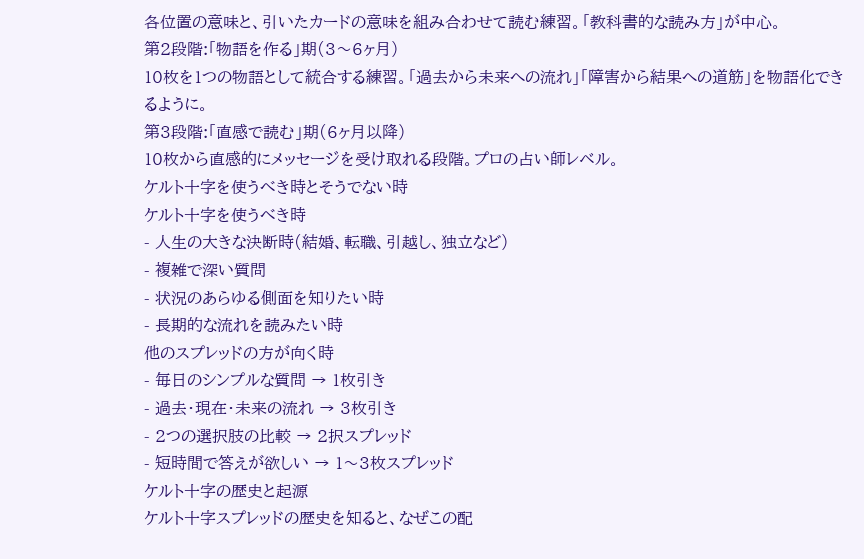各位置の意味と、引いたカードの意味を組み合わせて読む練習。「教科書的な読み方」が中心。
第2段階:「物語を作る」期(3〜6ヶ月)
10枚を1つの物語として統合する練習。「過去から未来への流れ」「障害から結果への道筋」を物語化できるように。
第3段階:「直感で読む」期(6ヶ月以降)
10枚から直感的にメッセージを受け取れる段階。プロの占い師レベル。
ケルト十字を使うべき時とそうでない時
ケルト十字を使うべき時
- 人生の大きな決断時(結婚、転職、引越し、独立など)
- 複雑で深い質問
- 状況のあらゆる側面を知りたい時
- 長期的な流れを読みたい時
他のスプレッドの方が向く時
- 毎日のシンプルな質問 → 1枚引き
- 過去・現在・未来の流れ → 3枚引き
- 2つの選択肢の比較 → 2択スプレッド
- 短時間で答えが欲しい → 1〜3枚スプレッド
ケルト十字の歴史と起源
ケルト十字スプレッドの歴史を知ると、なぜこの配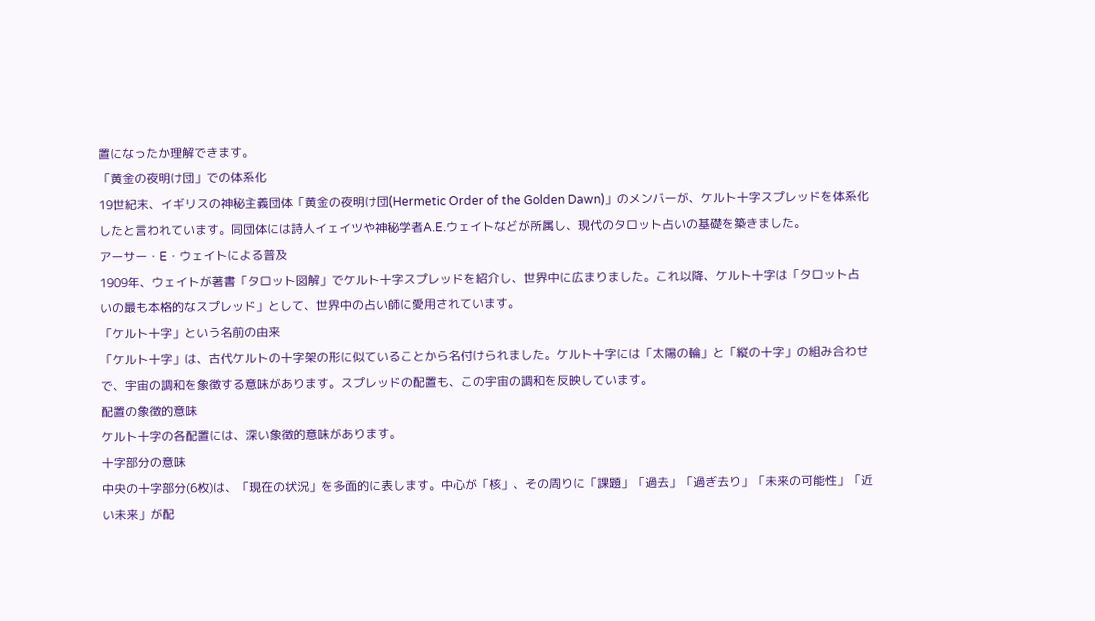置になったか理解できます。
「黄金の夜明け団」での体系化
19世紀末、イギリスの神秘主義団体「黄金の夜明け団(Hermetic Order of the Golden Dawn)」のメンバーが、ケルト十字スプレッドを体系化したと言われています。同団体には詩人イェイツや神秘学者A.E.ウェイトなどが所属し、現代のタロット占いの基礎を築きました。
アーサー・E・ウェイトによる普及
1909年、ウェイトが著書「タロット図解」でケルト十字スプレッドを紹介し、世界中に広まりました。これ以降、ケルト十字は「タロット占いの最も本格的なスプレッド」として、世界中の占い師に愛用されています。
「ケルト十字」という名前の由来
「ケルト十字」は、古代ケルトの十字架の形に似ていることから名付けられました。ケルト十字には「太陽の輪」と「縦の十字」の組み合わせで、宇宙の調和を象徴する意味があります。スプレッドの配置も、この宇宙の調和を反映しています。
配置の象徴的意味
ケルト十字の各配置には、深い象徴的意味があります。
十字部分の意味
中央の十字部分(6枚)は、「現在の状況」を多面的に表します。中心が「核」、その周りに「課題」「過去」「過ぎ去り」「未来の可能性」「近い未来」が配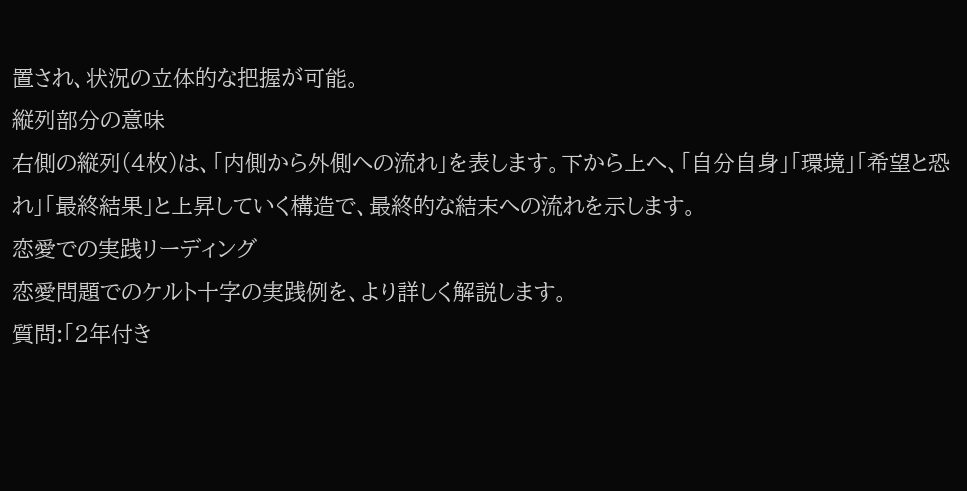置され、状況の立体的な把握が可能。
縦列部分の意味
右側の縦列(4枚)は、「内側から外側への流れ」を表します。下から上へ、「自分自身」「環境」「希望と恐れ」「最終結果」と上昇していく構造で、最終的な結末への流れを示します。
恋愛での実践リーディング
恋愛問題でのケルト十字の実践例を、より詳しく解説します。
質問:「2年付き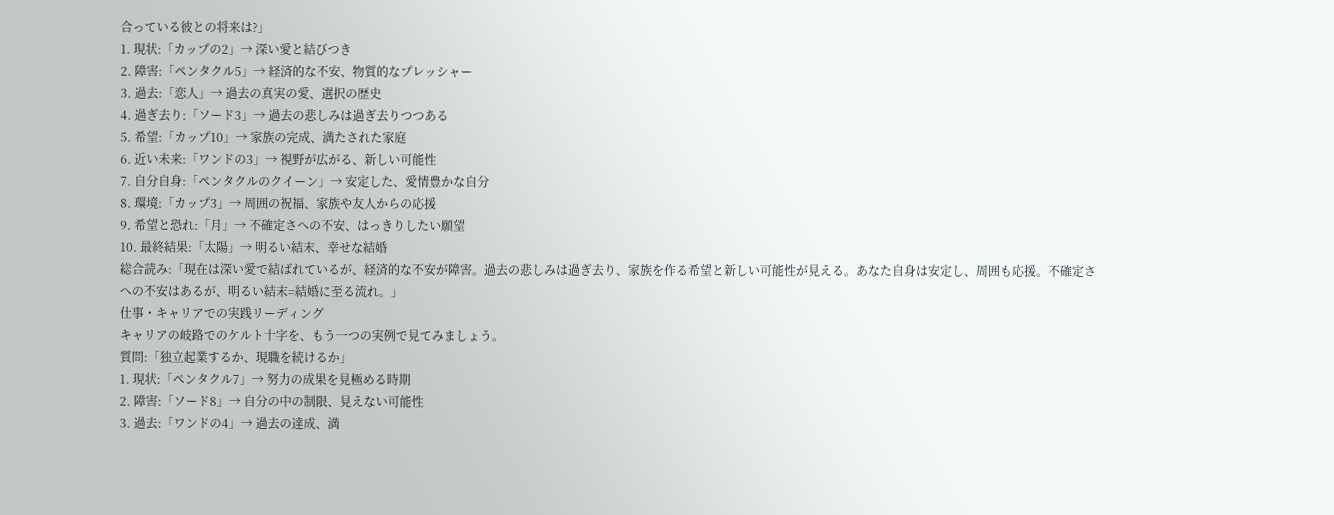合っている彼との将来は?」
1. 現状:「カップの2」→ 深い愛と結びつき
2. 障害:「ペンタクル5」→ 経済的な不安、物質的なプレッシャー
3. 過去:「恋人」→ 過去の真実の愛、選択の歴史
4. 過ぎ去り:「ソード3」→ 過去の悲しみは過ぎ去りつつある
5. 希望:「カップ10」→ 家族の完成、満たされた家庭
6. 近い未来:「ワンドの3」→ 視野が広がる、新しい可能性
7. 自分自身:「ペンタクルのクイーン」→ 安定した、愛情豊かな自分
8. 環境:「カップ3」→ 周囲の祝福、家族や友人からの応援
9. 希望と恐れ:「月」→ 不確定さへの不安、はっきりしたい願望
10. 最終結果:「太陽」→ 明るい結末、幸せな結婚
総合読み:「現在は深い愛で結ばれているが、経済的な不安が障害。過去の悲しみは過ぎ去り、家族を作る希望と新しい可能性が見える。あなた自身は安定し、周囲も応援。不確定さへの不安はあるが、明るい結末=結婚に至る流れ。」
仕事・キャリアでの実践リーディング
キャリアの岐路でのケルト十字を、もう一つの実例で見てみましょう。
質問:「独立起業するか、現職を続けるか」
1. 現状:「ペンタクル7」→ 努力の成果を見極める時期
2. 障害:「ソード8」→ 自分の中の制限、見えない可能性
3. 過去:「ワンドの4」→ 過去の達成、満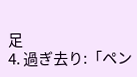足
4. 過ぎ去り:「ペン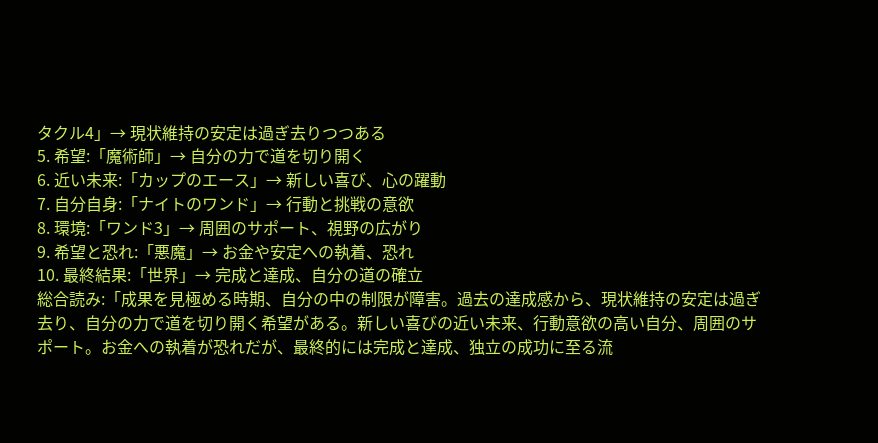タクル4」→ 現状維持の安定は過ぎ去りつつある
5. 希望:「魔術師」→ 自分の力で道を切り開く
6. 近い未来:「カップのエース」→ 新しい喜び、心の躍動
7. 自分自身:「ナイトのワンド」→ 行動と挑戦の意欲
8. 環境:「ワンド3」→ 周囲のサポート、視野の広がり
9. 希望と恐れ:「悪魔」→ お金や安定への執着、恐れ
10. 最終結果:「世界」→ 完成と達成、自分の道の確立
総合読み:「成果を見極める時期、自分の中の制限が障害。過去の達成感から、現状維持の安定は過ぎ去り、自分の力で道を切り開く希望がある。新しい喜びの近い未来、行動意欲の高い自分、周囲のサポート。お金への執着が恐れだが、最終的には完成と達成、独立の成功に至る流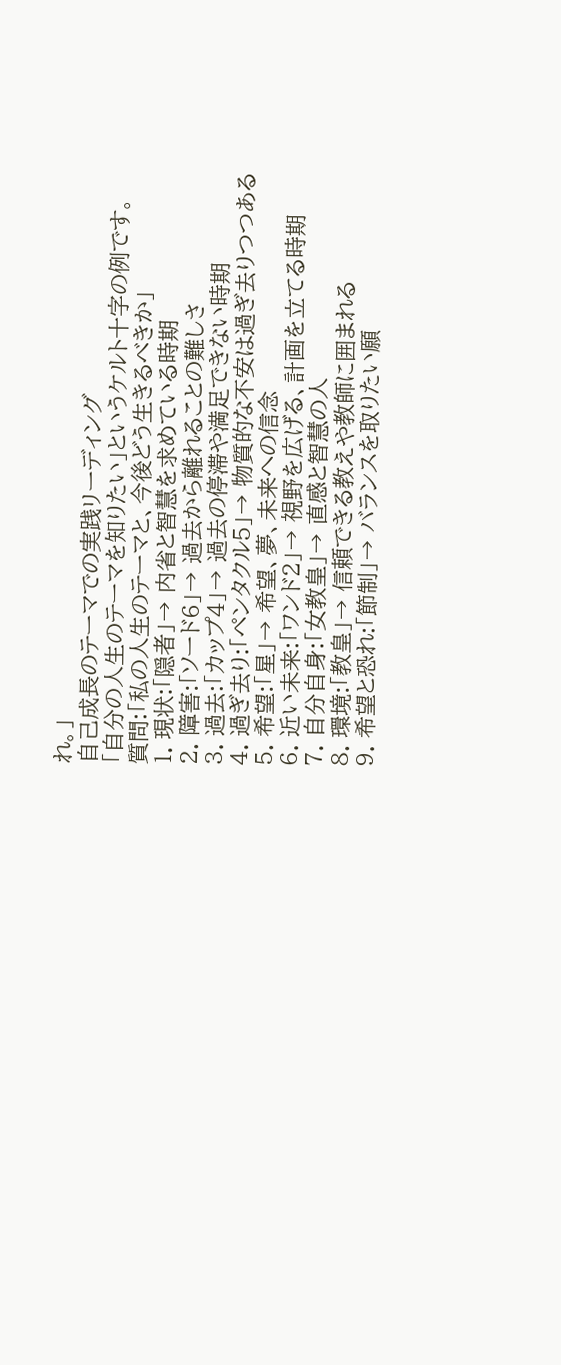れ。」
自己成長のテーマでの実践リーディング
「自分の人生のテーマを知りたい」というケルト十字の例です。
質問:「私の人生のテーマと、今後どう生きるべきか」
1. 現状:「隠者」→ 内省と智慧を求めている時期
2. 障害:「ソード6」→ 過去から離れることの難しさ
3. 過去:「カップ4」→ 過去の停滞や満足できない時期
4. 過ぎ去り:「ペンタクル5」→ 物質的な不安は過ぎ去りつつある
5. 希望:「星」→ 希望、夢、未来への信念
6. 近い未来:「ワンド2」→ 視野を広げる、計画を立てる時期
7. 自分自身:「女教皇」→ 直感と智慧の人
8. 環境:「教皇」→ 信頼できる教えや教師に囲まれる
9. 希望と恐れ:「節制」→ バランスを取りたい願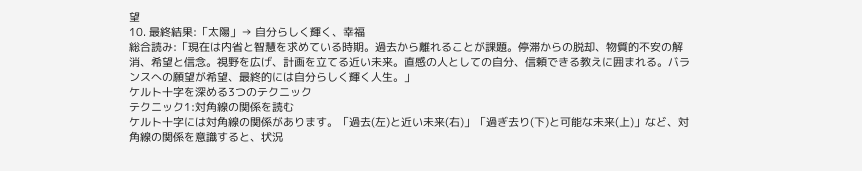望
10. 最終結果:「太陽」→ 自分らしく輝く、幸福
総合読み:「現在は内省と智慧を求めている時期。過去から離れることが課題。停滞からの脱却、物質的不安の解消、希望と信念。視野を広げ、計画を立てる近い未来。直感の人としての自分、信頼できる教えに囲まれる。バランスへの願望が希望、最終的には自分らしく輝く人生。」
ケルト十字を深める3つのテクニック
テクニック1:対角線の関係を読む
ケルト十字には対角線の関係があります。「過去(左)と近い未来(右)」「過ぎ去り(下)と可能な未来(上)」など、対角線の関係を意識すると、状況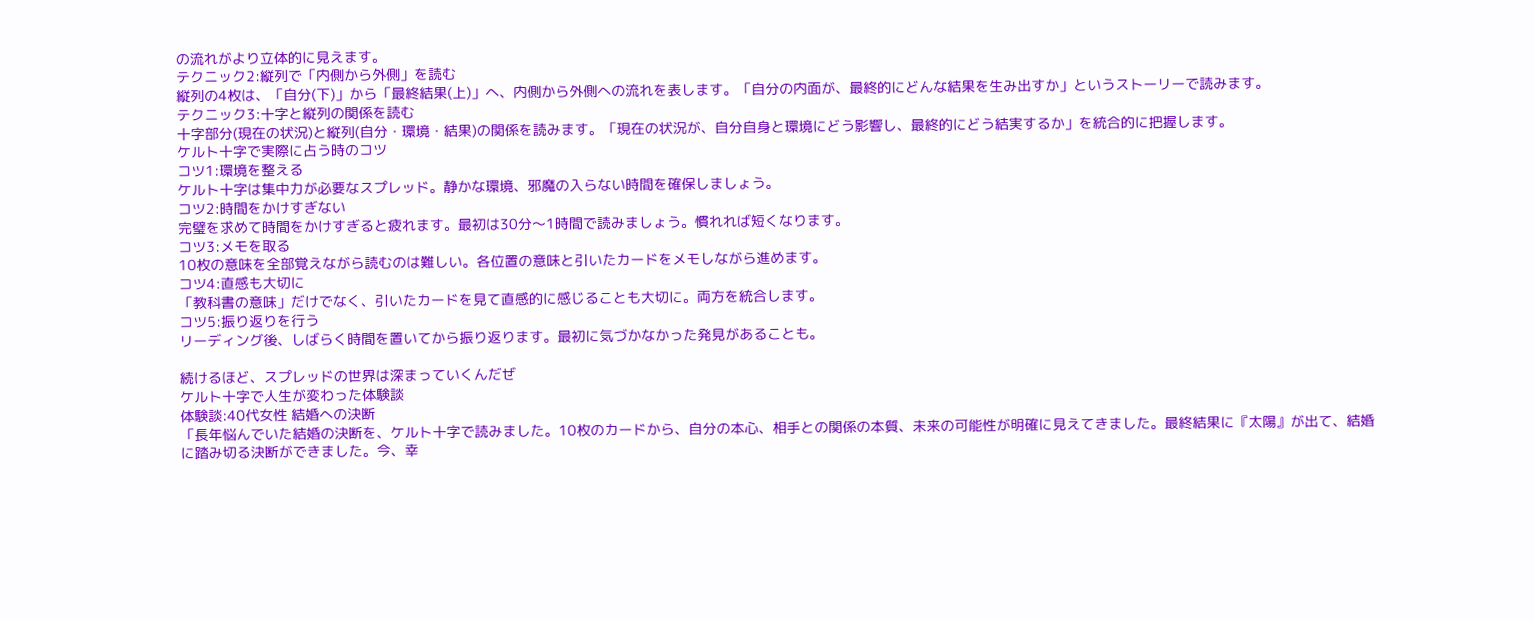の流れがより立体的に見えます。
テクニック2:縦列で「内側から外側」を読む
縦列の4枚は、「自分(下)」から「最終結果(上)」へ、内側から外側への流れを表します。「自分の内面が、最終的にどんな結果を生み出すか」というストーリーで読みます。
テクニック3:十字と縦列の関係を読む
十字部分(現在の状況)と縦列(自分・環境・結果)の関係を読みます。「現在の状況が、自分自身と環境にどう影響し、最終的にどう結実するか」を統合的に把握します。
ケルト十字で実際に占う時のコツ
コツ1:環境を整える
ケルト十字は集中力が必要なスプレッド。静かな環境、邪魔の入らない時間を確保しましょう。
コツ2:時間をかけすぎない
完璧を求めて時間をかけすぎると疲れます。最初は30分〜1時間で読みましょう。慣れれば短くなります。
コツ3:メモを取る
10枚の意味を全部覚えながら読むのは難しい。各位置の意味と引いたカードをメモしながら進めます。
コツ4:直感も大切に
「教科書の意味」だけでなく、引いたカードを見て直感的に感じることも大切に。両方を統合します。
コツ5:振り返りを行う
リーディング後、しばらく時間を置いてから振り返ります。最初に気づかなかった発見があることも。

続けるほど、スプレッドの世界は深まっていくんだぜ
ケルト十字で人生が変わった体験談
体験談:40代女性 結婚への決断
「長年悩んでいた結婚の決断を、ケルト十字で読みました。10枚のカードから、自分の本心、相手との関係の本質、未来の可能性が明確に見えてきました。最終結果に『太陽』が出て、結婚に踏み切る決断ができました。今、幸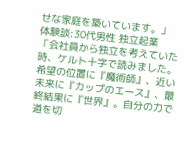せな家庭を築いています。」
体験談:30代男性 独立起業
「会社員から独立を考えていた時、ケルト十字で読みました。希望の位置に『魔術師』、近い未来に『カップのエース』、最終結果に『世界』。自分の力で道を切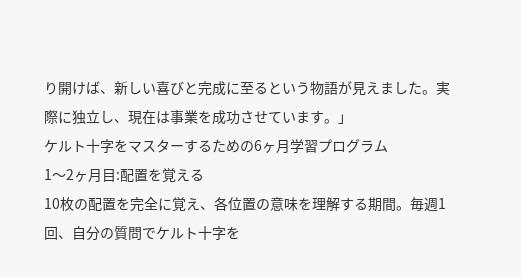り開けば、新しい喜びと完成に至るという物語が見えました。実際に独立し、現在は事業を成功させています。」
ケルト十字をマスターするための6ヶ月学習プログラム
1〜2ヶ月目:配置を覚える
10枚の配置を完全に覚え、各位置の意味を理解する期間。毎週1回、自分の質問でケルト十字を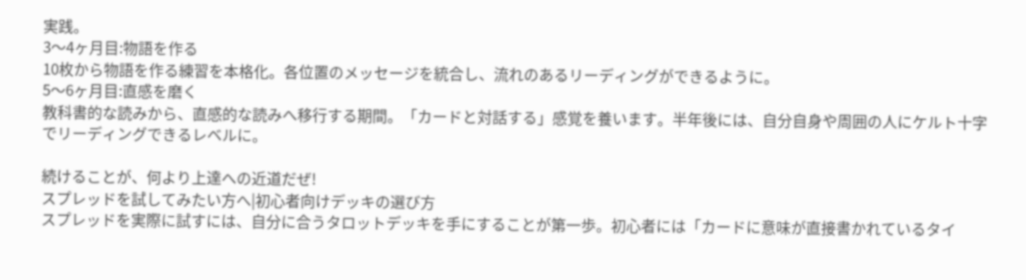実践。
3〜4ヶ月目:物語を作る
10枚から物語を作る練習を本格化。各位置のメッセージを統合し、流れのあるリーディングができるように。
5〜6ヶ月目:直感を磨く
教科書的な読みから、直感的な読みへ移行する期間。「カードと対話する」感覚を養います。半年後には、自分自身や周囲の人にケルト十字でリーディングできるレベルに。

続けることが、何より上達への近道だぜ!
スプレッドを試してみたい方へ|初心者向けデッキの選び方
スプレッドを実際に試すには、自分に合うタロットデッキを手にすることが第一歩。初心者には「カードに意味が直接書かれているタイ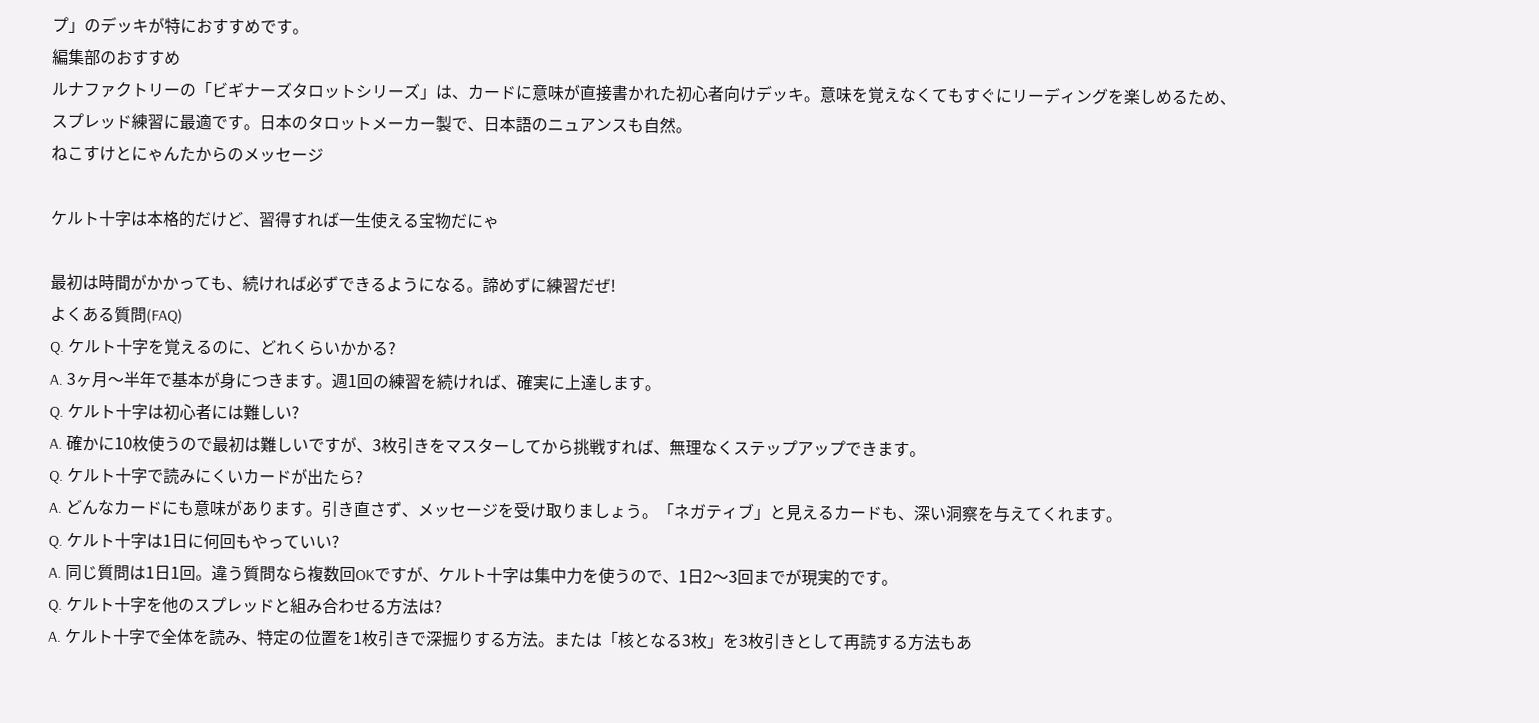プ」のデッキが特におすすめです。
編集部のおすすめ
ルナファクトリーの「ビギナーズタロットシリーズ」は、カードに意味が直接書かれた初心者向けデッキ。意味を覚えなくてもすぐにリーディングを楽しめるため、スプレッド練習に最適です。日本のタロットメーカー製で、日本語のニュアンスも自然。
ねこすけとにゃんたからのメッセージ

ケルト十字は本格的だけど、習得すれば一生使える宝物だにゃ

最初は時間がかかっても、続ければ必ずできるようになる。諦めずに練習だぜ!
よくある質問(FAQ)
Q. ケルト十字を覚えるのに、どれくらいかかる?
A. 3ヶ月〜半年で基本が身につきます。週1回の練習を続ければ、確実に上達します。
Q. ケルト十字は初心者には難しい?
A. 確かに10枚使うので最初は難しいですが、3枚引きをマスターしてから挑戦すれば、無理なくステップアップできます。
Q. ケルト十字で読みにくいカードが出たら?
A. どんなカードにも意味があります。引き直さず、メッセージを受け取りましょう。「ネガティブ」と見えるカードも、深い洞察を与えてくれます。
Q. ケルト十字は1日に何回もやっていい?
A. 同じ質問は1日1回。違う質問なら複数回OKですが、ケルト十字は集中力を使うので、1日2〜3回までが現実的です。
Q. ケルト十字を他のスプレッドと組み合わせる方法は?
A. ケルト十字で全体を読み、特定の位置を1枚引きで深掘りする方法。または「核となる3枚」を3枚引きとして再読する方法もあ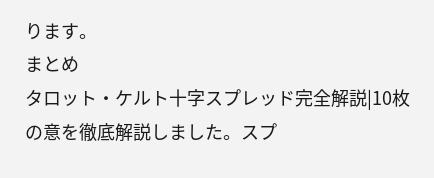ります。
まとめ
タロット・ケルト十字スプレッド完全解説|10枚の意を徹底解説しました。スプ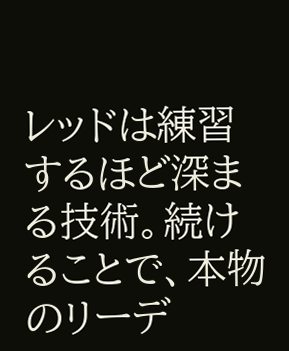レッドは練習するほど深まる技術。続けることで、本物のリーデ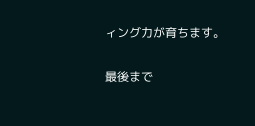ィング力が育ちます。

最後まで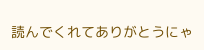読んでくれてありがとうにゃ